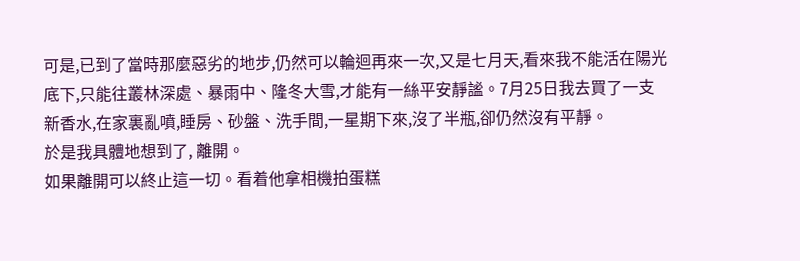可是,已到了當時那麼惡劣的地步,仍然可以輪迴再來一次,又是七月天,看來我不能活在陽光底下,只能往叢林深處、暴雨中、隆冬大雪,才能有一絲平安靜謐。7月25日我去買了一支新香水,在家裏亂噴,睡房、砂盤、洗手間,一星期下來,沒了半瓶,卻仍然沒有平靜。
於是我具體地想到了, 離開。
如果離開可以終止這一切。看着他拿相機拍蛋糕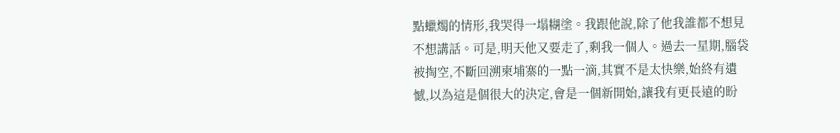點蠟燭的情形,我哭得一塌糊塗。我跟他說,除了他我誰都不想見不想講話。可是,明天他又要走了,剩我一個人。過去一星期,腦袋被掏空,不斷回溯柬埔寨的一點一滴,其實不是太快樂,始終有遺憾,以為這是個很大的決定,會是一個新開始,讓我有更長遠的盼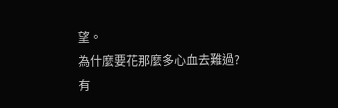望。
為什麼要花那麼多心血去難過?
有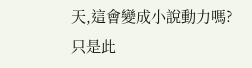天,這會變成小說動力嗎?只是此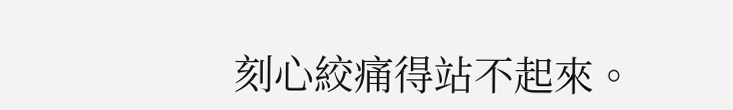刻心絞痛得站不起來。